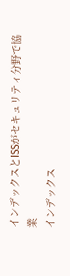インデックスとISSがセキュリティ分野で協業
インデックス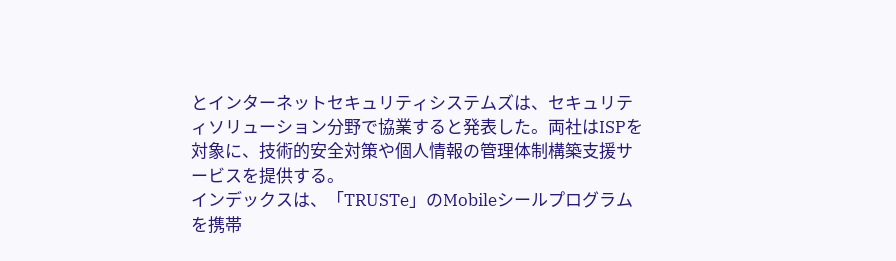とインターネットセキュリティシステムズは、セキュリティソリューション分野で協業すると発表した。両社はISPを対象に、技術的安全対策や個人情報の管理体制構築支援サービスを提供する。
インデックスは、「TRUSTe」のMobileシールプログラムを携帯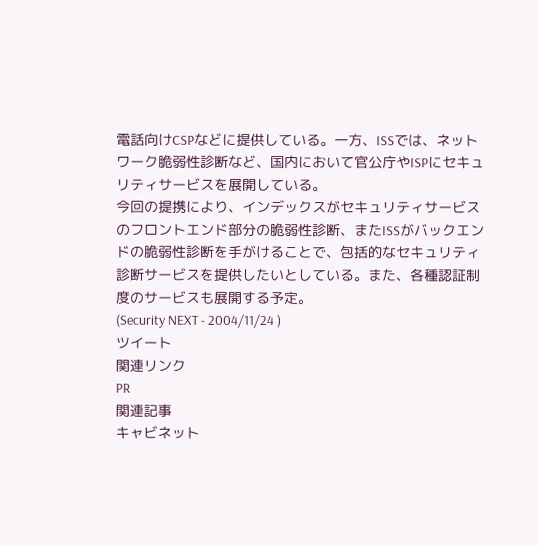電話向けCSPなどに提供している。一方、ISSでは、ネットワーク脆弱性診断など、国内において官公庁やISPにセキュリティサービスを展開している。
今回の提携により、インデックスがセキュリティサービスのフロントエンド部分の脆弱性診断、またISSがバックエンドの脆弱性診断を手がけることで、包括的なセキュリティ診断サービスを提供したいとしている。また、各種認証制度のサービスも展開する予定。
(Security NEXT - 2004/11/24 )
ツイート
関連リンク
PR
関連記事
キャビネット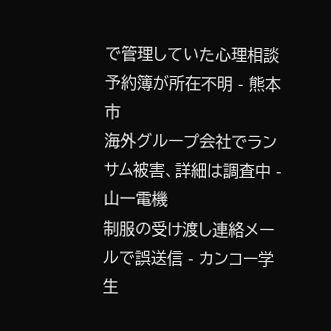で管理していた心理相談予約簿が所在不明 - 熊本市
海外グループ会社でランサム被害、詳細は調査中 - 山一電機
制服の受け渡し連絡メールで誤送信 - カンコー学生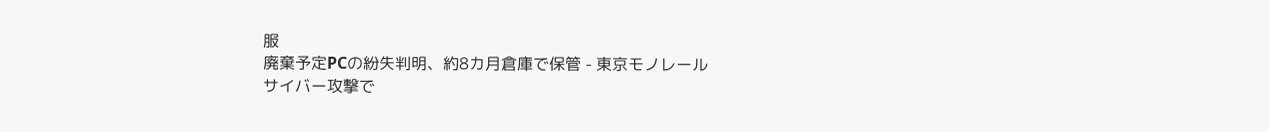服
廃棄予定PCの紛失判明、約8カ月倉庫で保管 - 東京モノレール
サイバー攻撃で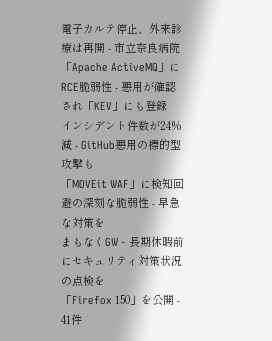電子カルテ停止、外来診療は再開 - 市立奈良病院
「Apache ActiveMQ」にRCE脆弱性 - 悪用が確認され「KEV」にも登録
インシデント件数が24%減 - GitHub悪用の標的型攻撃も
「MOVEit WAF」に検知回避の深刻な脆弱性 - 早急な対策を
まもなくGW - 長期休暇前にセキュリティ対策状況の点検を
「Firefox 150」を公開 - 41件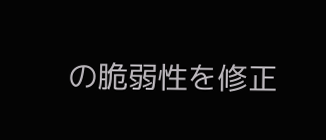の脆弱性を修正